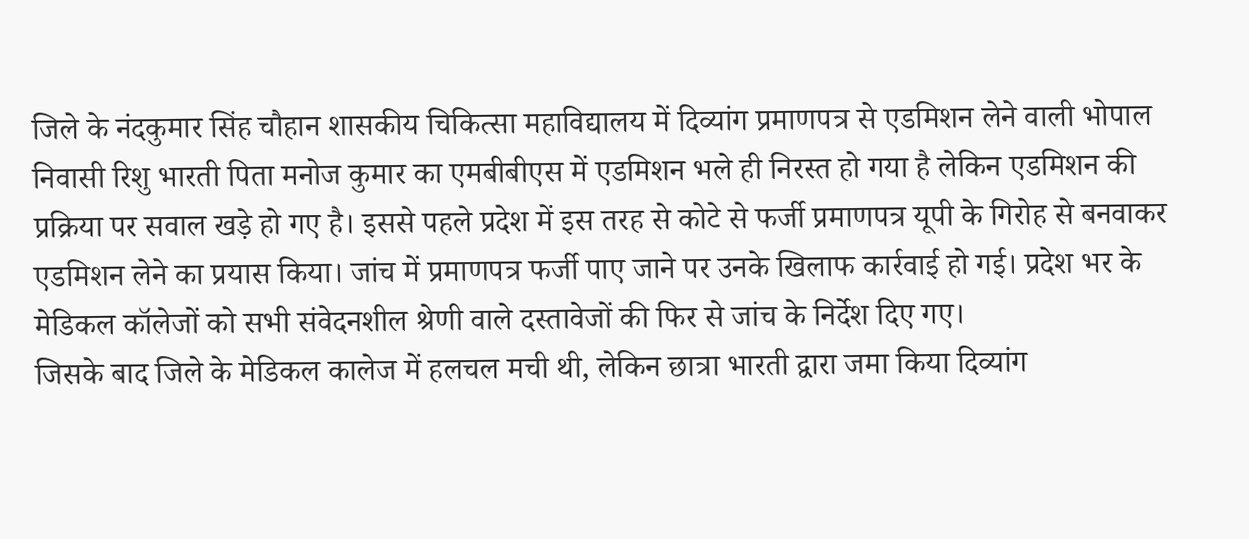जिले के नंदकुमार सिंह चौहान शासकीय चिकित्सा महाविद्यालय में दिव्यांग प्रमाणपत्र से एडमिशन लेने वाली भोपाल निवासी रिशु भारती पिता मनोज कुमार का एमबीबीएस में एडमिशन भले ही निरस्त हो गया है लेकिन एडमिशन की प्रक्रिया पर सवाल खड़े हो गए है। इससे पहले प्रदेश में इस तरह से कोटे से फर्जी प्रमाणपत्र यूपी के गिरोह से बनवाकर एडमिशन लेने का प्रयास किया। जांच में प्रमाणपत्र फर्जी पाए जाने पर उनके खिलाफ कार्रवाई हो गई। प्रदेश भर के मेडिकल कॉलेजों को सभी संवेदनशील श्रेणी वाले दस्तावेजों की फिर से जांच के निर्देश दिए गए।
जिसके बाद जिले के मेडिकल कालेज में हलचल मची थी, लेकिन छात्रा भारती द्वारा जमा किया दिव्यांग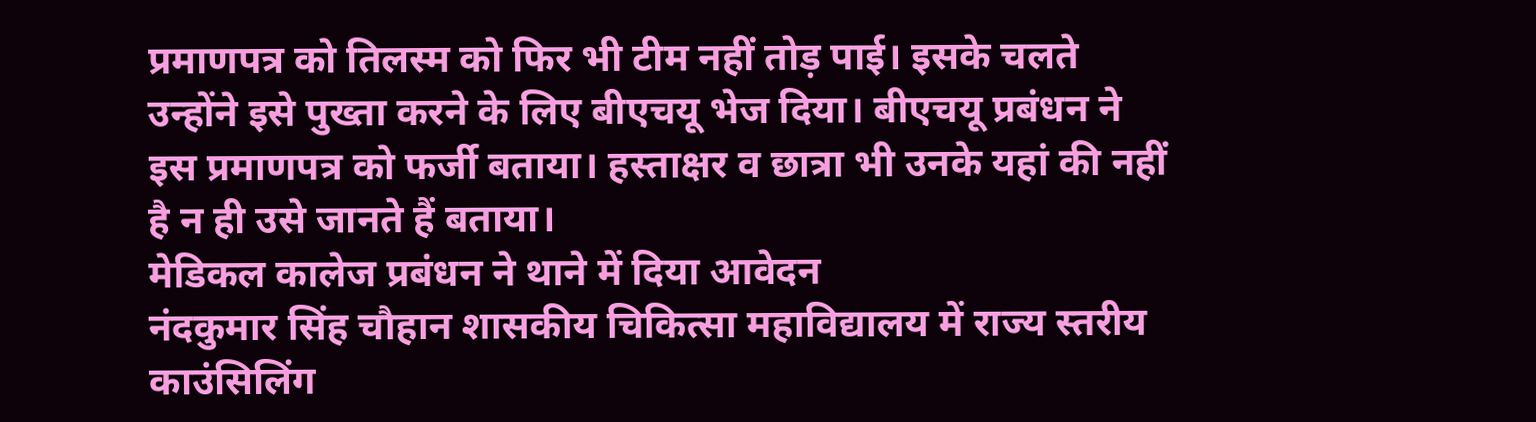प्रमाणपत्र को तिलस्म को फिर भी टीम नहीं तोड़ पाई। इसके चलते उन्होंने इसे पुख्ता करने के लिए बीएचयू भेज दिया। बीएचयू प्रबंधन ने इस प्रमाणपत्र को फर्जी बताया। हस्ताक्षर व छात्रा भी उनके यहां की नहीं है न ही उसे जानते हैं बताया।
मेडिकल कालेज प्रबंधन ने थाने में दिया आवेदन
नंदकुमार सिंह चौहान शासकीय चिकित्सा महाविद्यालय में राज्य स्तरीय काउंसिलिंग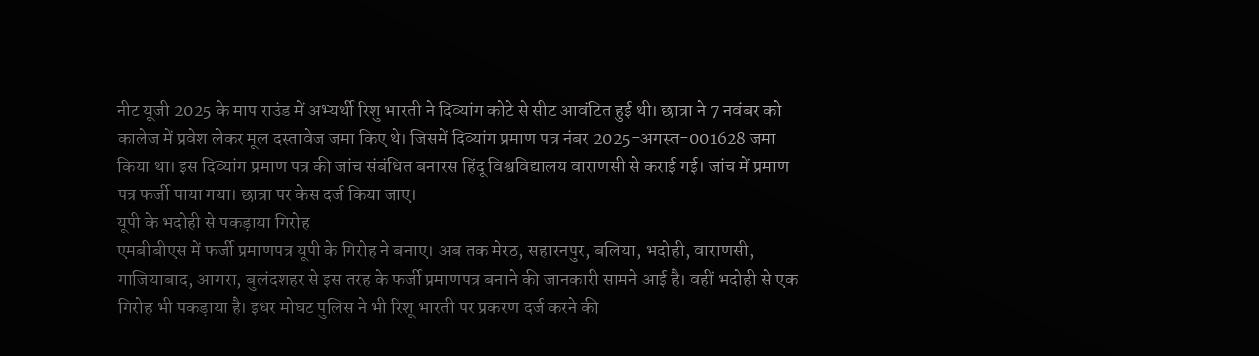नीट यूजी 2025 के माप राउंड में अभ्यर्थी रिशु भारती ने दिव्यांग कोटे से सीट आवंटित हुई थी। छात्रा ने 7 नवंबर को कालेज में प्रवेश लेकर मूल दस्तावेज जमा किए थे। जिसमें दिव्यांग प्रमाण पत्र नंबर 2025-अगस्त-001628 जमा किया था। इस दिव्यांग प्रमाण पत्र की जांच संबंधित बनारस हिंदू विश्वविद्यालय वाराणसी से कराई गई। जांच में प्रमाण पत्र फर्जी पाया गया। छात्रा पर केस दर्ज किया जाए।
यूपी के भदोही से पकड़ाया गिरोह
एमबीबीएस में फर्जी प्रमाणपत्र यूपी के गिरोह ने बनाए। अब तक मेरठ, सहारनपुर, बलिया, भदोही, वाराणसी, गाजियाबाद, आगरा, बुलंदशहर से इस तरह के फर्जी प्रमाणपत्र बनाने की जानकारी सामने आई है। वहीं भदोही से एक गिरोह भी पकड़ाया है। इधर मोघट पुलिस ने भी रिशू भारती पर प्रकरण दर्ज करने की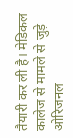तैयारी कर ली है। मेडिकल कालेज से मामले से जुड़े ओरिजनल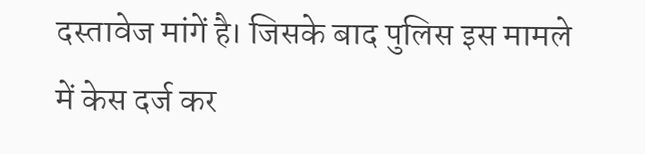दस्तावेज मांगें है। जिसके बाद पुलिस इस मामले में केस दर्ज कर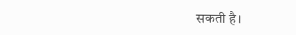सकती है।